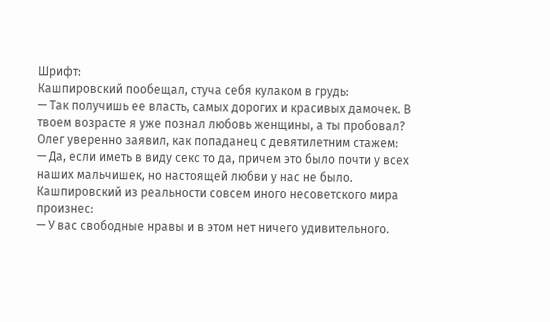Шрифт:
Кашпировский пообещал, стуча себя кулаком в грудь:
— Так получишь ее власть, самых дорогих и красивых дамочек. В твоем возрасте я уже познал любовь женщины, а ты пробовал?
Олег уверенно заявил, как попаданец с девятилетним стажем:
— Да, если иметь в виду секс то да, причем это было почти у всех наших мальчишек, но настоящей любви у нас не было.
Кашпировский из реальности совсем иного несоветского мира произнес:
— У вас свободные нравы и в этом нет ничего удивительного.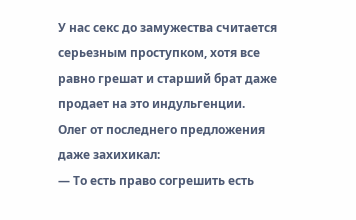У нас секс до замужества считается серьезным проступком, хотя все равно грешат и старший брат даже продает на это индульгенции.
Олег от последнего предложения даже захихикал:
— То есть право согрешить есть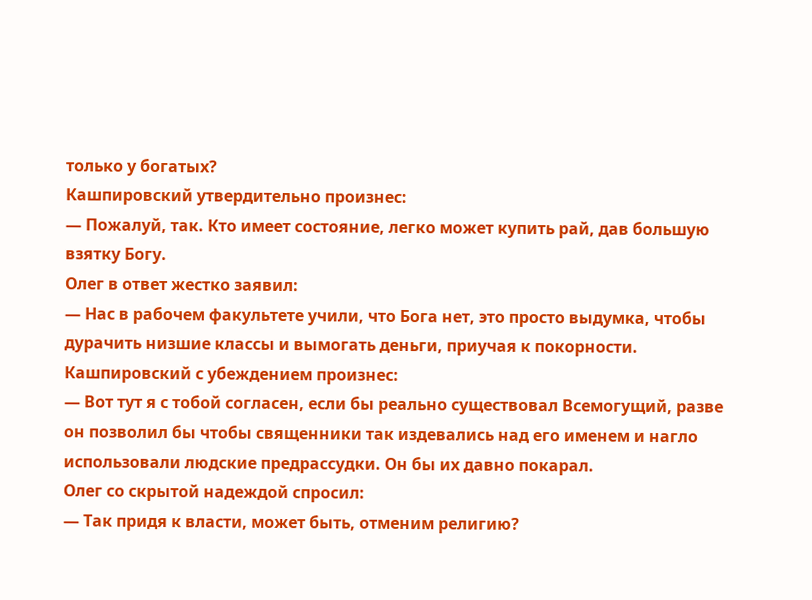только у богатых?
Кашпировский утвердительно произнес:
— Пожалуй, так. Кто имеет состояние, легко может купить рай, дав большую взятку Богу.
Олег в ответ жестко заявил:
— Нас в рабочем факультете учили, что Бога нет, это просто выдумка, чтобы дурачить низшие классы и вымогать деньги, приучая к покорности.
Кашпировский с убеждением произнес:
— Вот тут я с тобой согласен, если бы реально существовал Всемогущий, разве он позволил бы чтобы священники так издевались над его именем и нагло использовали людские предрассудки. Он бы их давно покарал.
Олег со скрытой надеждой спросил:
— Так придя к власти, может быть, отменим религию?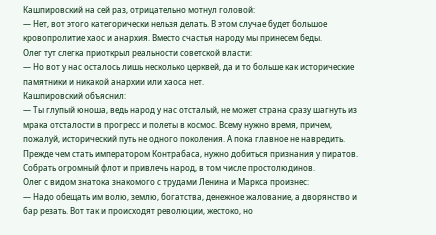Кашпировский на сей раз, отрицательно мотнул головой:
— Нет, вот этого категорически нельзя делать. В этом случае будет большое кровопролитие хаос и анархия. Вместо счастья народу мы принесем беды.
Олег тут слегка приоткрыл реальности советской власти:
— Но вот у нас осталось лишь несколько церквей, да и то больше как исторические памятники и никакой анархии или хаоса нет.
Кашпировский объяснил:
— Ты глупый юноша, ведь народ у нас отсталый, не может страна сразу шагнуть из мрака отсталости в прогресс и полеты в космос. Всему нужно время, причем, пожалуй, исторический путь не одного поколения. А пока главное не навредить. Прежде чем стать императором Контрабаса, нужно добиться признания у пиратов. Собрать огромный флот и привлечь народ, в том числе простолюдинов.
Олег с видом знатока знакомого с трудами Ленина и Маркса произнес:
— Надо обещать им волю, землю, богатства, денежное жалование, а дворянство и бар резать. Вот так и происходят революции, жестоко, но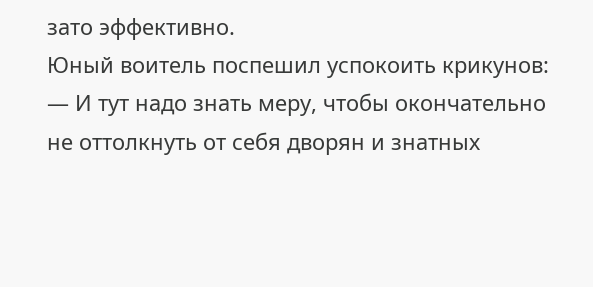зато эффективно.
Юный воитель поспешил успокоить крикунов:
— И тут надо знать меру, чтобы окончательно не оттолкнуть от себя дворян и знатных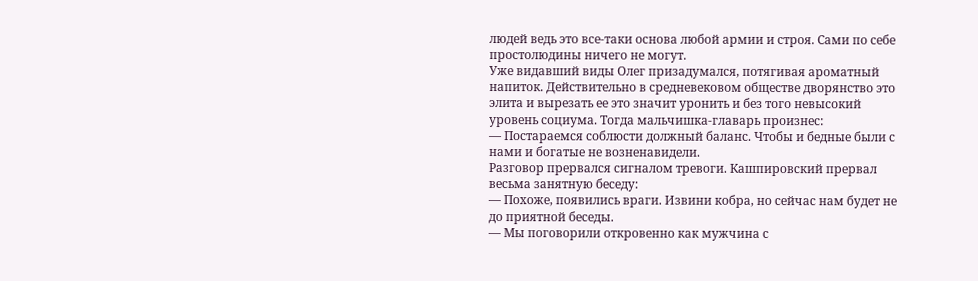людей ведь это все-таки основа любой армии и строя. Сами по себе простолюдины ничего не могут.
Уже видавший виды Олег призадумался, потягивая ароматный напиток. Действительно в средневековом обществе дворянство это элита и вырезать ее это значит уронить и без того невысокий уровень социума. Тогда мальчишка-главарь произнес:
— Постараемся соблюсти должный баланс. Чтобы и бедные были с нами и богатые не возненавидели.
Разговор прервался сигналом тревоги. Кашпировский прервал весьма занятную беседу:
— Похоже, появились враги. Извини кобра, но сейчас нам будет не до приятной беседы.
— Мы поговорили откровенно как мужчина с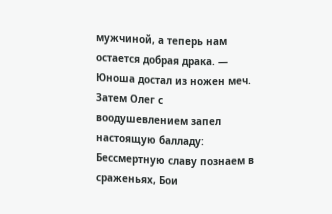мужчиной, а теперь нам остается добрая драка. — Юноша достал из ножен меч. Затем Олег с воодушевлением запел настоящую балладу:
Бессмертную славу познаем в сраженьях, Бои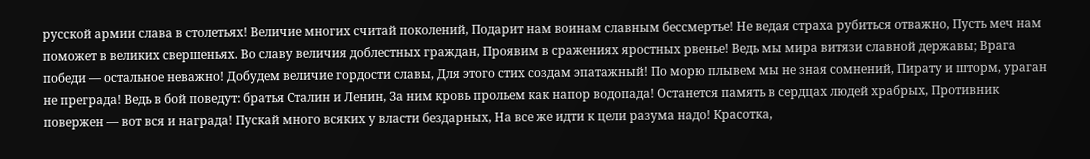русской армии слава в столетьях! Величие многих считай поколений, Подарит нам воинам славным бессмертье! Не ведая страха рубиться отважно, Пусть меч нам поможет в великих свершеньях. Во славу величия доблестных граждан, Проявим в сражениях яростных рвенье! Ведь мы мира витязи славной державы; Врага победи — остальное неважно! Добудем величие гордости славы, Для этого стих создам эпатажный! По морю плывем мы не зная сомнений, Пирату и шторм, ураган не преграда! Ведь в бой поведут: братья Сталин и Ленин, За ним кровь прольем как напор водопада! Останется память в сердцах людей храбрых, Противник повержен — вот вся и награда! Пускай много всяких у власти бездарных, На все же идти к цели разума надо! Красотка,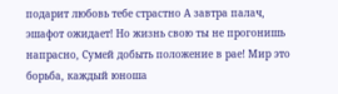подарит любовь тебе страстно А завтра палач, эшафот ожидает! Но жизнь свою ты не прогонишь напрасно, Сумей добыть положение в рае! Мир это борьба, каждый юноша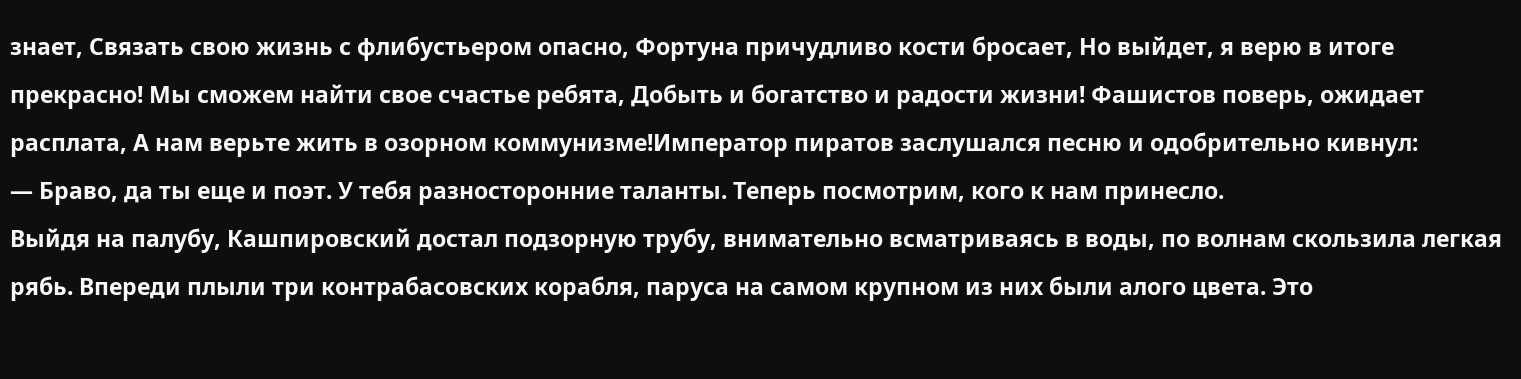знает, Связать свою жизнь с флибустьером опасно, Фортуна причудливо кости бросает, Но выйдет, я верю в итоге прекрасно! Мы сможем найти свое счастье ребята, Добыть и богатство и радости жизни! Фашистов поверь, ожидает расплата, А нам верьте жить в озорном коммунизме!Император пиратов заслушался песню и одобрительно кивнул:
— Браво, да ты еще и поэт. У тебя разносторонние таланты. Теперь посмотрим, кого к нам принесло.
Выйдя на палубу, Кашпировский достал подзорную трубу, внимательно всматриваясь в воды, по волнам скользила легкая рябь. Впереди плыли три контрабасовских корабля, паруса на самом крупном из них были алого цвета. Это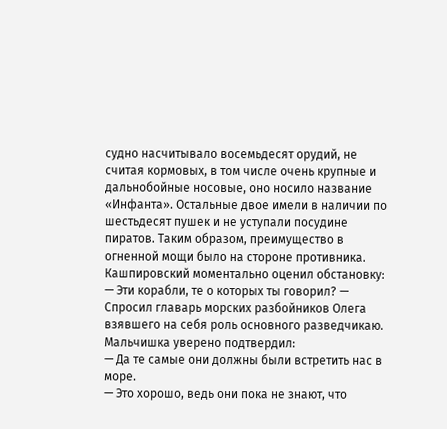судно насчитывало восемьдесят орудий, не считая кормовых, в том числе очень крупные и дальнобойные носовые, оно носило название «Инфанта». Остальные двое имели в наличии по шестьдесят пушек и не уступали посудине пиратов. Таким образом, преимущество в огненной мощи было на стороне противника.
Кашпировский моментально оценил обстановку:
— Эти корабли, те о которых ты говорил? — Спросил главарь морских разбойников Олега взявшего на себя роль основного разведчикаю.
Мальчишка уверено подтвердил:
— Да те самые они должны были встретить нас в море.
— Это хорошо, ведь они пока не знают, что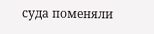суда поменяли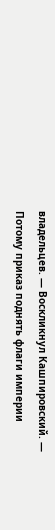владельцев. — Воскликнул Кашпировский. — Потому приказ поднять флаги империи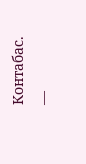Контабас.
—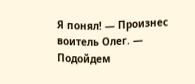Я понял! — Произнес воитель Олег. — Подойдем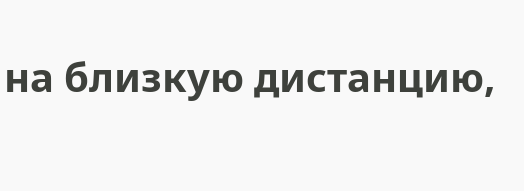на близкую дистанцию,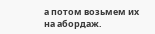а потом возьмем их на абордаж.